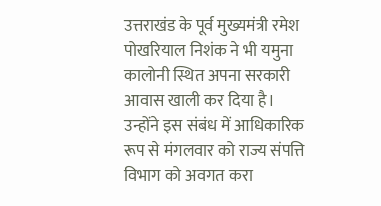उत्तराखंड के पूर्व मुख्यमंत्री रमेश पोखरियाल निशंक ने भी यमुना कालोनी स्थित अपना सरकारी आवास खाली कर दिया है।
उन्होंने इस संबंध में आधिकारिक रूप से मंगलवार को राज्य संपत्ति विभाग को अवगत करा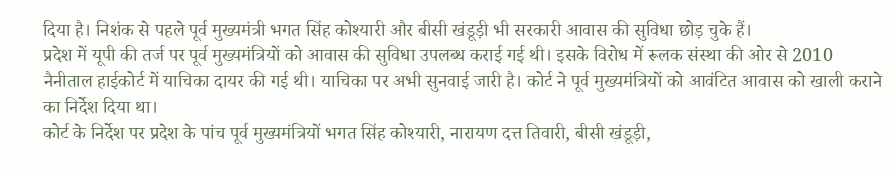दिया है। निशंक से पहले पूर्व मुख्यमंत्री भगत सिंह कोश्यारी और बीसी खंडूड़ी भी सरकारी आवास की सुविधा छोड़ चुके हैं।
प्रदेश में यूपी की तर्ज पर पूर्व मुख्यमंत्रियों को आवास की सुविधा उपलब्ध कराई गई थी। इसके विरोध में रूलक संस्था की ओर से 2010 नैनीताल हाईकोर्ट में याचिका दायर की गई थी। याचिका पर अभी सुनवाई जारी है। कोर्ट ने पूर्व मुख्यमंत्रियों को आवंटित आवास को खाली कराने का निर्देश दिया था।
कोर्ट के निर्देश पर प्रदेश के पांच पूर्व मुख्यमंत्रियों भगत सिंह कोश्यारी, नारायण दत्त तिवारी, बीसी खंडूड़ी,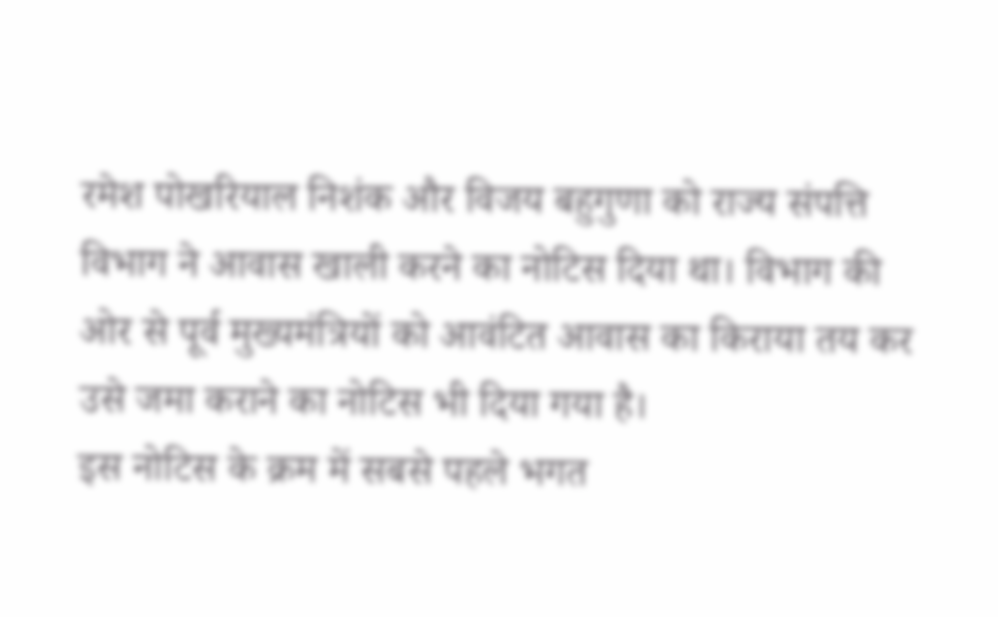रमेश पोखरियाल निशंक और विजय बहुगुणा को राज्य संपत्ति विभाग ने आवास खाली करने का नोटिस दिया था। विभाग की ओर से पूर्व मुख्यमंत्रियों को आवंटित आवास का किराया तय कर उसे जमा कराने का नोटिस भी दिया गया है।
इस नोटिस के क्रम में सबसे पहले भगत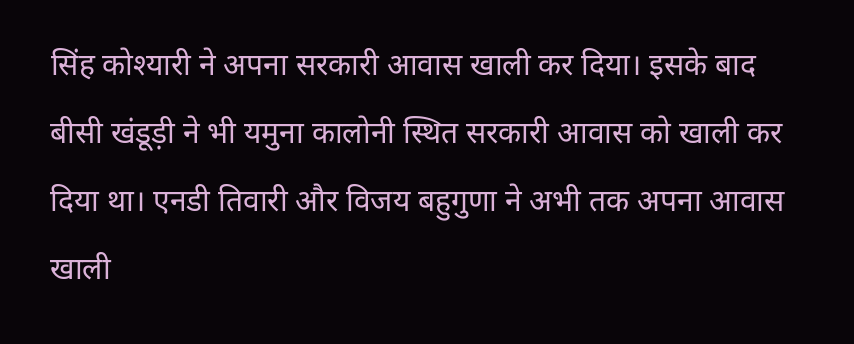सिंह कोश्यारी ने अपना सरकारी आवास खाली कर दिया। इसके बाद बीसी खंडूड़ी ने भी यमुना कालोनी स्थित सरकारी आवास को खाली कर दिया था। एनडी तिवारी और विजय बहुगुणा ने अभी तक अपना आवास खाली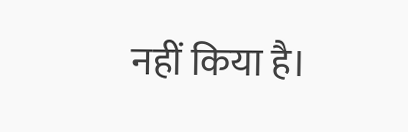नहीं किया है।